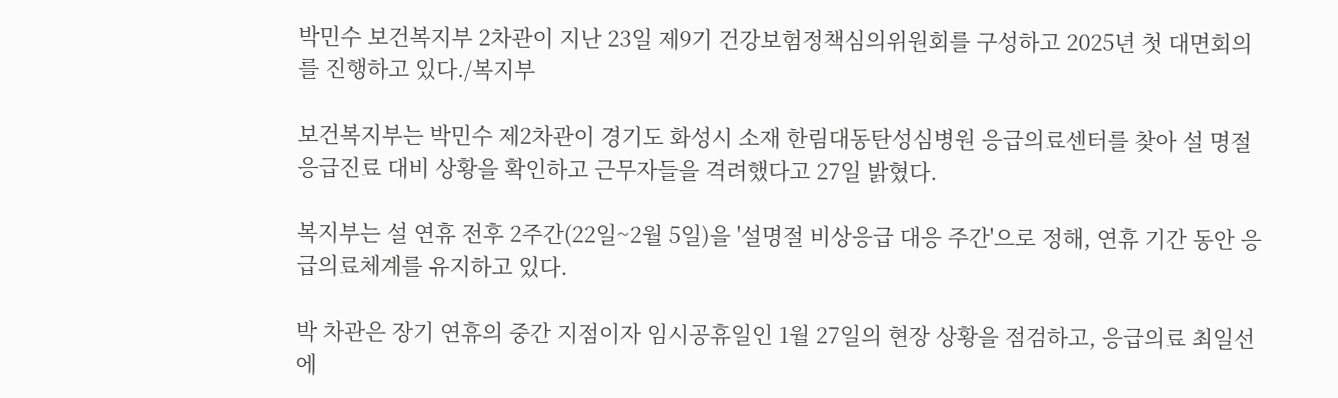박민수 보건복지부 2차관이 지난 23일 제9기 건강보험정책심의위원회를 구성하고 2025년 첫 대면회의를 진행하고 있다./복지부

보건복지부는 박민수 제2차관이 경기도 화성시 소재 한림대동탄성심병원 응급의료센터를 찾아 설 명절 응급진료 대비 상황을 확인하고 근무자들을 격려했다고 27일 밝혔다.

복지부는 설 연휴 전후 2주간(22일~2월 5일)을 '설명절 비상응급 대응 주간'으로 정해, 연휴 기간 동안 응급의료체계를 유지하고 있다.

박 차관은 장기 연휴의 중간 지점이자 임시공휴일인 1월 27일의 현장 상황을 점검하고, 응급의료 최일선에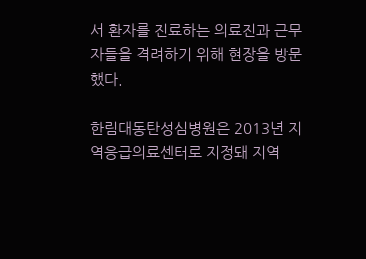서 환자를 진료하는 의료진과 근무자들을 격려하기 위해 현장을 방문했다.

한림대동탄성심병원은 2013년 지역응급의료센터로 지정돼 지역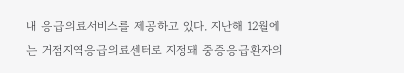내 응급의료서비스를 제공하고 있다. 지난해 12월에는 거점지역응급의료센터로 지정돼 중증응급환자의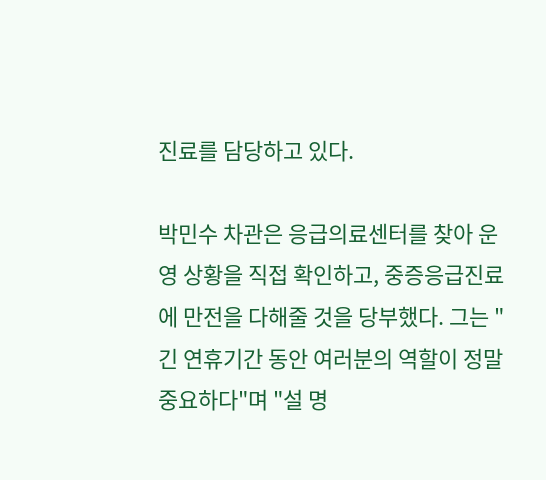진료를 담당하고 있다.

박민수 차관은 응급의료센터를 찾아 운영 상황을 직접 확인하고, 중증응급진료에 만전을 다해줄 것을 당부했다. 그는 "긴 연휴기간 동안 여러분의 역할이 정말 중요하다"며 "설 명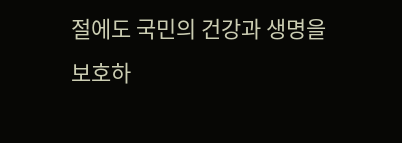절에도 국민의 건강과 생명을 보호하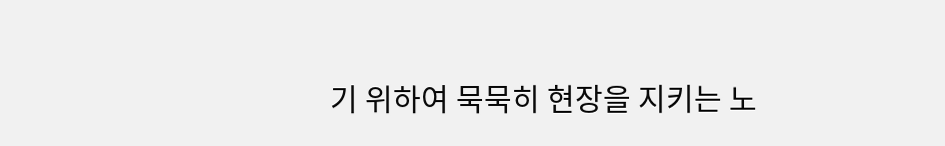기 위하여 묵묵히 현장을 지키는 노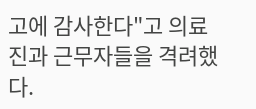고에 감사한다"고 의료진과 근무자들을 격려했다.